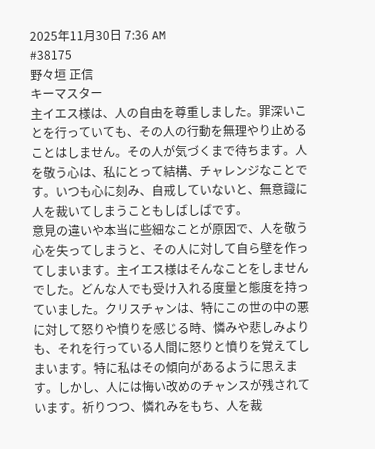2025年11月30日 7:36 AM
#38175
野々垣 正信
キーマスター
主イエス様は、人の自由を尊重しました。罪深いことを行っていても、その人の行動を無理やり止めることはしません。その人が気づくまで待ちます。人を敬う心は、私にとって結構、チャレンジなことです。いつも心に刻み、自戒していないと、無意識に人を裁いてしまうこともしばしばです。
意見の違いや本当に些細なことが原因で、人を敬う心を失ってしまうと、その人に対して自ら壁を作ってしまいます。主イエス様はそんなことをしませんでした。どんな人でも受け入れる度量と態度を持っていました。クリスチャンは、特にこの世の中の悪に対して怒りや憤りを感じる時、憐みや悲しみよりも、それを行っている人間に怒りと憤りを覚えてしまいます。特に私はその傾向があるように思えます。しかし、人には悔い改めのチャンスが残されています。祈りつつ、憐れみをもち、人を裁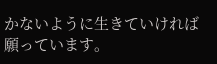かないように生きていければ願っています。